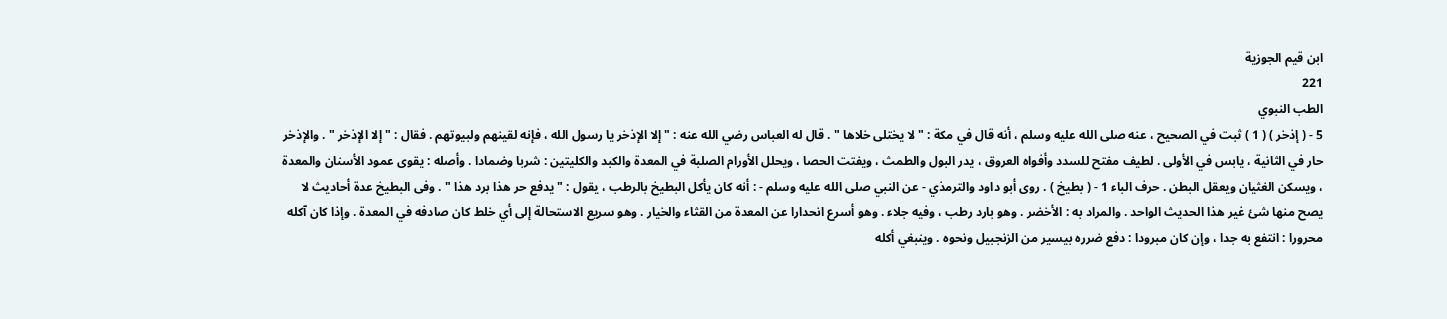ابن قيم الجوزية
221
الطب النبوي
5 - ( إذخر ) ( 1 ) ثبت في الصحيح ، عنه صلى الله عليه وسلم ، أنه قال في مكة : " لا يختلى خلاها " . قال له العباس رضي الله عنه : " إلا الإذخر يا رسول الله ، فإنه لقينهم ولبيوتهم . فقال : " إلا الإذخر " . والإذخر حار في الثانية ، يابس في الأولى . لطيف مفتح للسدد وأفواه العروق ، يدر البول والطمث ، ويفتت الحصا ، ويحلل الأورام الصلبة في المعدة والكبد والكليتين : شربا وضمادا . وأصله : يقوى عمود الأسنان والمعدة ، ويسكن الغثيان ويعقل البطن . حرف الباء 1 - ( بطيخ ) . روى أبو داود والترمذي - عن النبي صلى الله عليه وسلم - : أنه كان يأكل البطيخ بالرطب ، يقول : " يدفع حر هذا برد هذا " . وفى البطيخ عدة أحاديث لا يصح منها شئ غير هذا الحديث الواحد . والمراد به : الأخضر . وهو بارد رطب ، وفيه جلاء . وهو أسرع انحدارا عن المعدة من القثاء والخيار . وهو سريع الاستحالة إلى أي خلط كان صادفه في المعدة . وإذا كان آكله محرورا : انتفع به جدا ، وإن كان مبرودا : دفع ضرره بيسير من الزنجبيل ونحوه . وينبغي أكله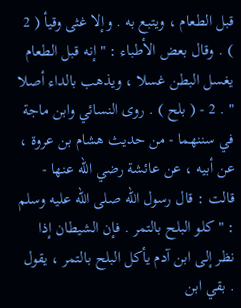قبل الطعام ، ويتبع به . وإلا غثى وقيأ ( 2 ) . وقال بعض الأطباء : " إنه قبل الطعام يغسل البطن غسلا ، ويذهب بالداء أصلا " . 2 - ( بلح ) . روى النسائي وابن ماجة في سننهما - من حديث هشام بن عروة ، عن أبيه ، عن عائشة رضي الله عنها - قالت : قال رسول الله صلى الله عليه وسلم : " كلو البلح بالتمر . فإن الشيطان إذا نظر إلى ابن آدم يأكل البلح بالتمر ، يقول . بقي ابن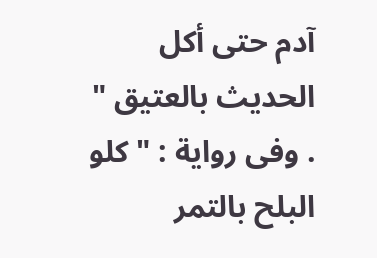آدم حتى أكل الحديث بالعتيق " . وفى رواية : " كلو البلح بالتمر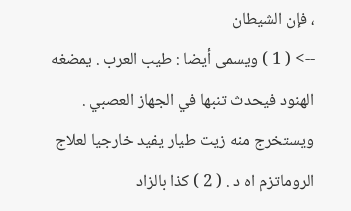، فإن الشيطان
--> ( 1 ) ويسمى أيضا : طيب العرب . يمضغه الهنود فيحدث تنبها في الجهاز العصبي . ويستخرج منه زيت طيار يفيد خارجيا لعلاج الروماتزم اه د . ( 2 ) كذا بالزاد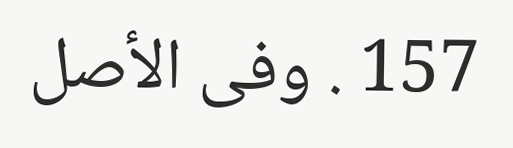157 . وفى الأصل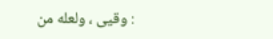: وقيى ، ولعله من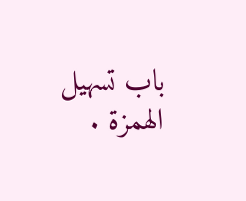باب تسهيل الهمزة .